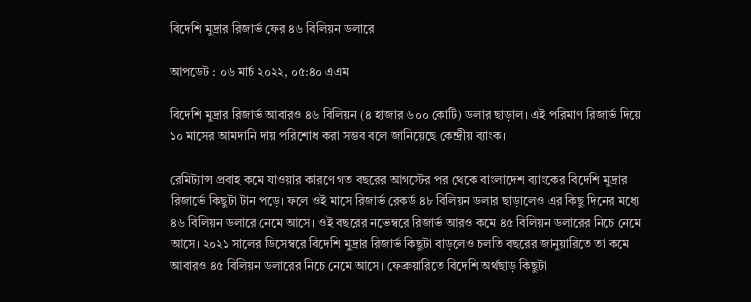বিদেশি মুদ্রার রিজার্ভ ফের ৪৬ বিলিয়ন ডলারে

আপডেট : ০৬ মার্চ ২০২২, ০৫:৪০ এএম

বিদেশি মুদ্রার রিজার্ভ আবারও ৪৬ বিলিয়ন (৪ হাজার ৬০০ কোটি) ডলার ছাড়াল। এই পরিমাণ রিজার্ভ দিয়ে ১০ মাসের আমদানি দায় পরিশোধ করা সম্ভব বলে জানিয়েছে কেন্দ্রীয় ব্যাংক।

রেমিট্যান্স প্রবাহ কমে যাওয়ার কারণে গত বছরের আগস্টের পর থেকে বাংলাদেশ ব্যাংকের বিদেশি মুদ্রার রিজার্ভে কিছুটা টান পড়ে। ফলে ওই মাসে রিজার্ভ রেকর্ড ৪৮ বিলিয়ন ডলার ছাড়ালেও এর কিছু দিনের মধ্যে ৪৬ বিলিয়ন ডলারে নেমে আসে। ওই বছরের নভেম্বরে রিজার্ভ আরও কমে ৪৫ বিলিয়ন ডলারের নিচে নেমে আসে। ২০২১ সালের ডিসেম্বরে বিদেশি মুদ্রার রিজার্ভ কিছুটা বাড়লেও চলতি বছরের জানুয়ারিতে তা কমে আবারও ৪৫ বিলিয়ন ডলারের নিচে নেমে আসে। ফেব্রুয়ারিতে বিদেশি অর্থছাড় কিছুটা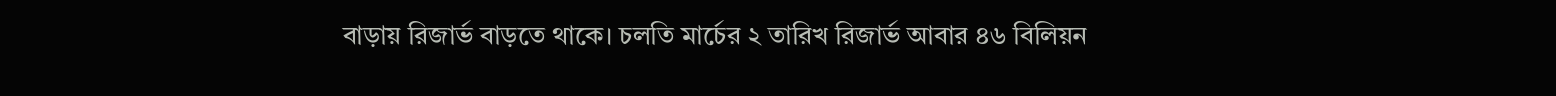বাড়ায় রিজার্ভ বাড়তে থাকে। চলতি মার্চের ২ তারিখ রিজার্ভ আবার ৪৬ বিলিয়ন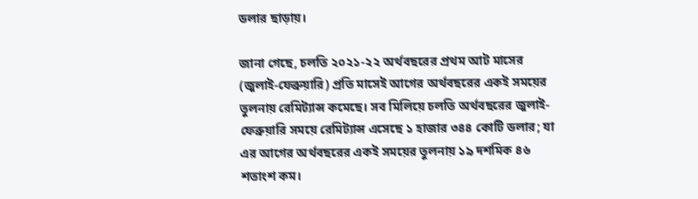ডলার ছাড়ায়।

জানা গেছে, চলতি ২০২১-২২ অর্থবছরের প্রথম আট মাসের (জুলাই-ফেব্রুয়ারি) প্রতি মাসেই আগের অর্থবছরের একই সময়ের তুলনায় রেমিট্যান্স কমেছে। সব মিলিয়ে চলতি অর্থবছরের জুলাই-ফেব্রুয়ারি সময়ে রেমিট্যান্স এসেছে ১ হাজার ৩৪৪ কোটি ডলার; যা এর আগের অর্থবছরের একই সময়ের তুলনায় ১৯ দশমিক ৪৬ শতাংশ কম।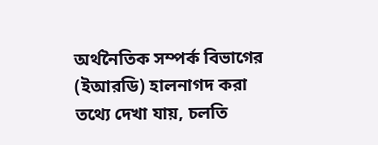অর্থনৈতিক সম্পর্ক বিভাগের (ইআরডি) হালনাগদ করা তথ্যে দেখা যায়, চলতি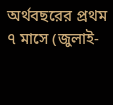অর্থবছরের প্রথম ৭ মাসে (জুলাই-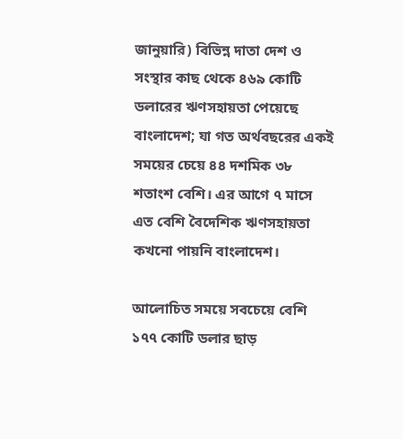জানুয়ারি) বিভিন্ন দাতা দেশ ও সংস্থার কাছ থেকে ৪৬৯ কোটি ডলারের ঋণসহায়তা পেয়েছে বাংলাদেশ; যা গত অর্থবছরের একই সময়ের চেয়ে ৪৪ দশমিক ৩৮ শতাংশ বেশি। এর আগে ৭ মাসে এত বেশি বৈদেশিক ঋণসহায়তা কখনো পায়নি বাংলাদেশ।

আলোচিত সময়ে সবচেয়ে বেশি ১৭৭ কোটি ডলার ছাড়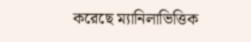করেছে ম্যানিলাভিত্তিক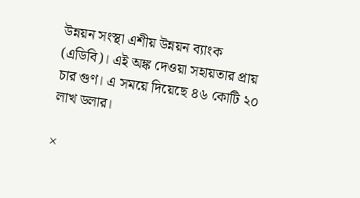উন্নয়ন সংস্থা এশীয় উন্নয়ন ব্যাংক (এডিবি)। এই অঙ্ক দেওয়া সহায়তার প্রায় চার গুণ। এ সময়ে দিয়েছে ৪৬ কোটি ২০ লাখ ডলার।

×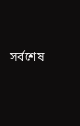সর্বশেষ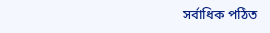সর্বাধিক পঠিত